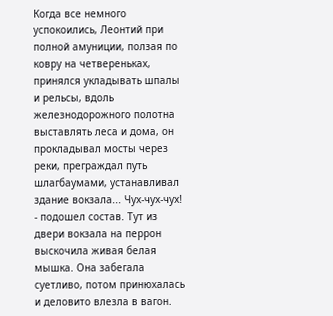Когда все немного успокоились, Леонтий при полной амуниции, ползая по ковру на четвереньках, принялся укладывать шпалы и рельсы, вдоль железнодорожного полотна выставлять леса и дома, он прокладывал мосты через реки, преграждал путь шлагбаумами, устанавливал здание вокзала... Чух-чух-чух! - подошел состав. Тут из двери вокзала на перрон выскочила живая белая мышка. Она забегала суетливо, потом принюхалась и деловито влезла в вагон.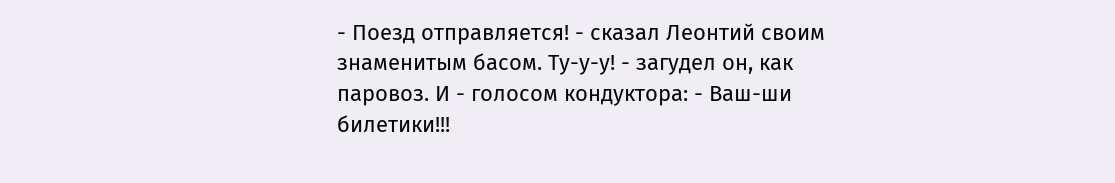- Поезд отправляется! - сказал Леонтий своим знаменитым басом. Ту-у-у! - загудел он, как паровоз. И - голосом кондуктора: - Ваш-ши билетики!!!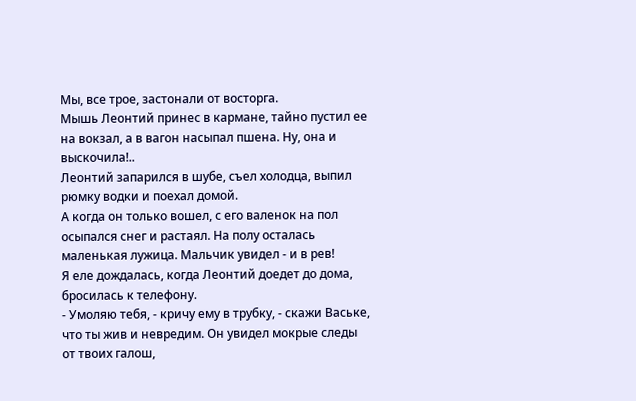Мы, все трое, застонали от восторга.
Мышь Леонтий принес в кармане, тайно пустил ее на вокзал, а в вагон насыпал пшена. Ну, она и выскочила!..
Леонтий запарился в шубе, съел холодца, выпил рюмку водки и поехал домой.
А когда он только вошел, с его валенок на пол осыпался снег и растаял. На полу осталась маленькая лужица. Мальчик увидел - и в рев!
Я еле дождалась, когда Леонтий доедет до дома, бросилась к телефону.
- Умоляю тебя, - кричу ему в трубку, - скажи Ваське, что ты жив и невредим. Он увидел мокрые следы от твоих галош,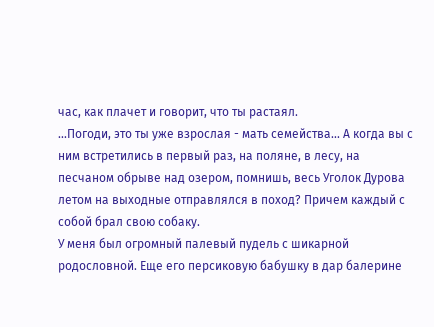час, как плачет и говорит, что ты растаял.
...Погоди, это ты уже взрослая - мать семейства... А когда вы с ним встретились в первый раз, на поляне, в лесу, на песчаном обрыве над озером, помнишь, весь Уголок Дурова летом на выходные отправлялся в поход? Причем каждый с собой брал свою собаку.
У меня был огромный палевый пудель с шикарной родословной. Еще его персиковую бабушку в дар балерине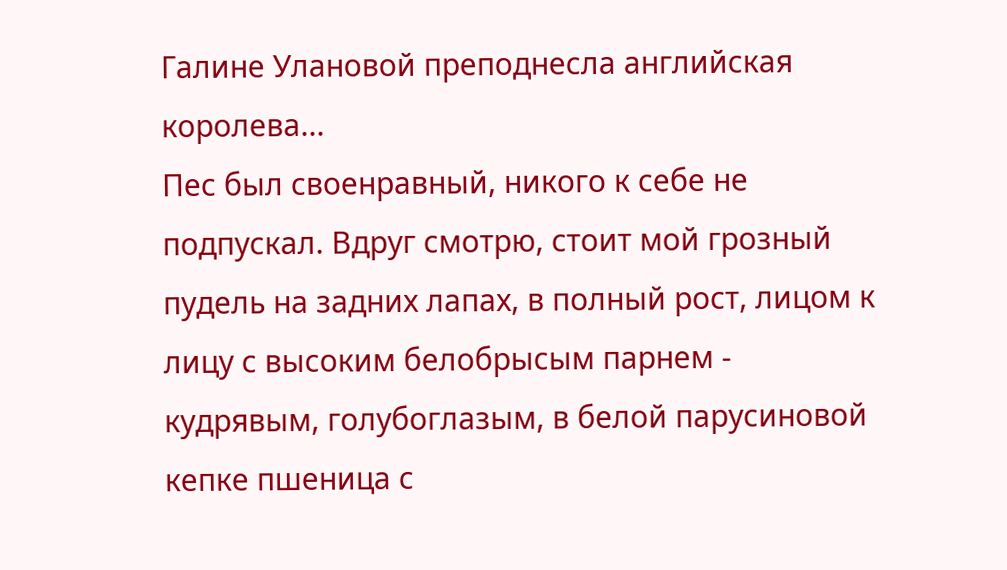Галине Улановой преподнесла английская королева...
Пес был своенравный, никого к себе не подпускал. Вдруг смотрю, стоит мой грозный пудель на задних лапах, в полный рост, лицом к лицу с высоким белобрысым парнем - кудрявым, голубоглазым, в белой парусиновой кепке пшеница с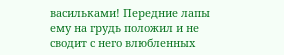васильками! Передние лапы ему на грудь положил и не сводит с него влюбленных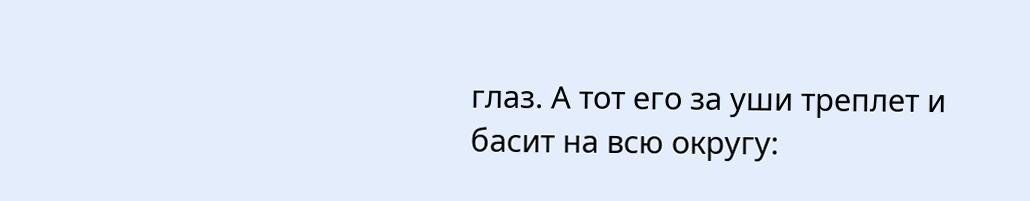глаз. А тот его за уши треплет и басит на всю округу: